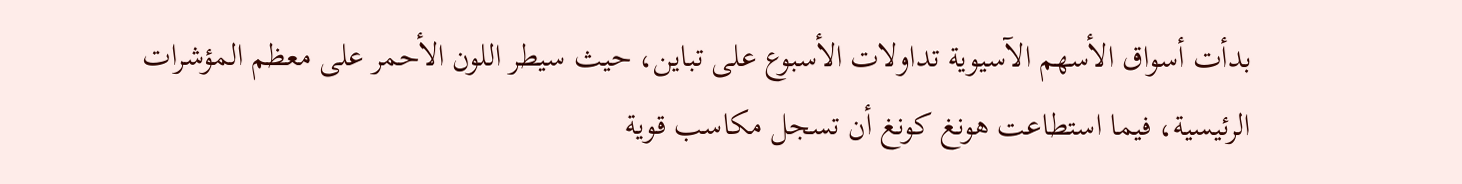بدأت أسواق الأسهم الآسيوية تداولات الأسبوع على تباين، حيث سيطر اللون الأحمر على معظم المؤشرات الرئيسية، فيما استطاعت هونغ كونغ أن تسجل مكاسب قوية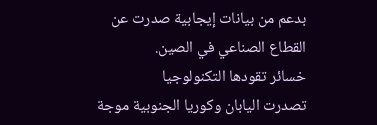بدعم من بيانات إيجابية صدرت عن القطاع الصناعي في الصين.
خسائر تقودها التكنولوجيا
تصدرت اليابان وكوريا الجنوبية موجة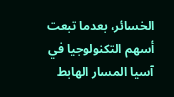الخسائر، بعدما تبعت أسهم التكنولوجيا في آسيا المسار الهابط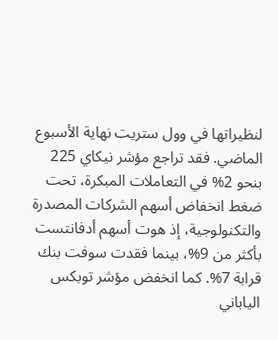لنظيراتها في وول ستريت نهاية الأسبوع الماضي. فقد تراجع مؤشر نيكاي 225 بنحو 2% في التعاملات المبكرة، تحت ضغط انخفاض أسهم الشركات المصدرة والتكنولوجية، إذ هوت أسهم أدفانتست بأكثر من 9%، بينما فقدت سوفت بنك قرابة 7%. كما انخفض مؤشر توبكس الياباني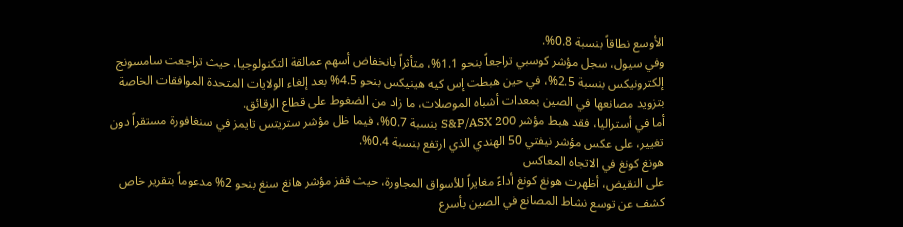الأوسع نطاقاً بنسبة 0.8%.
وفي سيول، سجل مؤشر كوسبي تراجعاً بنحو 1.1%، متأثراً بانخفاض أسهم عمالقة التكنولوجيا، حيث تراجعت سامسونج إلكترونيكس بنسبة 2.5%، في حين هبطت إس كيه هينيكس بنحو 4.5% بعد إلغاء الولايات المتحدة الموافقات الخاصة بتزويد مصانعها في الصين بمعدات أشباه الموصلات، ما زاد من الضغوط على قطاع الرقائق.
أما في أستراليا، فقد هبط مؤشر S&P/ASX 200 بنسبة 0.7%، فيما ظل مؤشر ستريتس تايمز في سنغافورة مستقراً دون تغيير، على عكس مؤشر نيفتي 50 الهندي الذي ارتفع بنسبة 0.4%.
هونغ كونغ في الاتجاه المعاكس
على النقيض، أظهرت هونغ كونغ أداءً مغايراً للأسواق المجاورة، حيث قفز مؤشر هانغ سنغ بنحو 2% مدعوماً بتقرير خاص كشف عن توسع نشاط المصانع في الصين بأسرع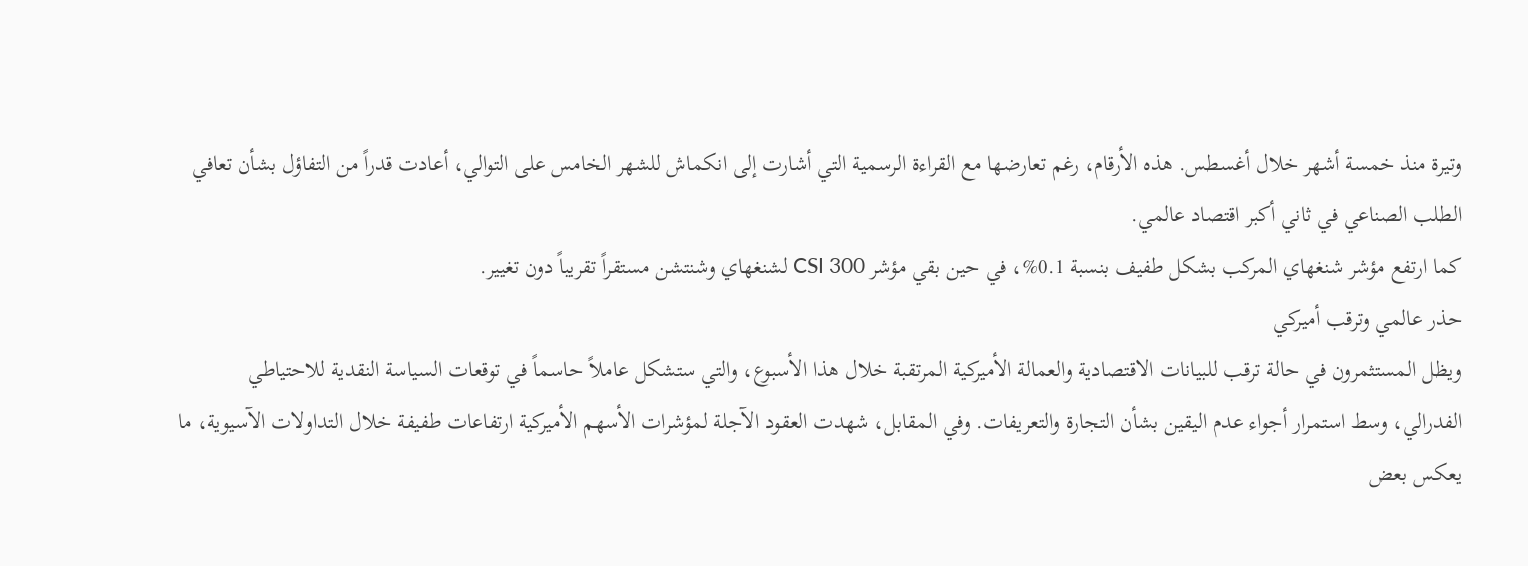وتيرة منذ خمسة أشهر خلال أغسطس. هذه الأرقام، رغم تعارضها مع القراءة الرسمية التي أشارت إلى انكماش للشهر الخامس على التوالي، أعادت قدراً من التفاؤل بشأن تعافي الطلب الصناعي في ثاني أكبر اقتصاد عالمي.
كما ارتفع مؤشر شنغهاي المركب بشكل طفيف بنسبة 0.1%، في حين بقي مؤشر CSI 300 لشنغهاي وشنتشن مستقراً تقريباً دون تغيير.
حذر عالمي وترقب أميركي
ويظل المستثمرون في حالة ترقب للبيانات الاقتصادية والعمالة الأميركية المرتقبة خلال هذا الأسبوع، والتي ستشكل عاملاً حاسماً في توقعات السياسة النقدية للاحتياطي الفدرالي، وسط استمرار أجواء عدم اليقين بشأن التجارة والتعريفات. وفي المقابل، شهدت العقود الآجلة لمؤشرات الأسهم الأميركية ارتفاعات طفيفة خلال التداولات الآسيوية، ما يعكس بعض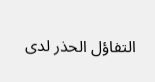التفاؤل الحذر لدى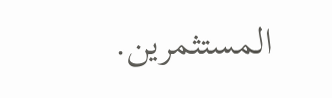المستثمرين.